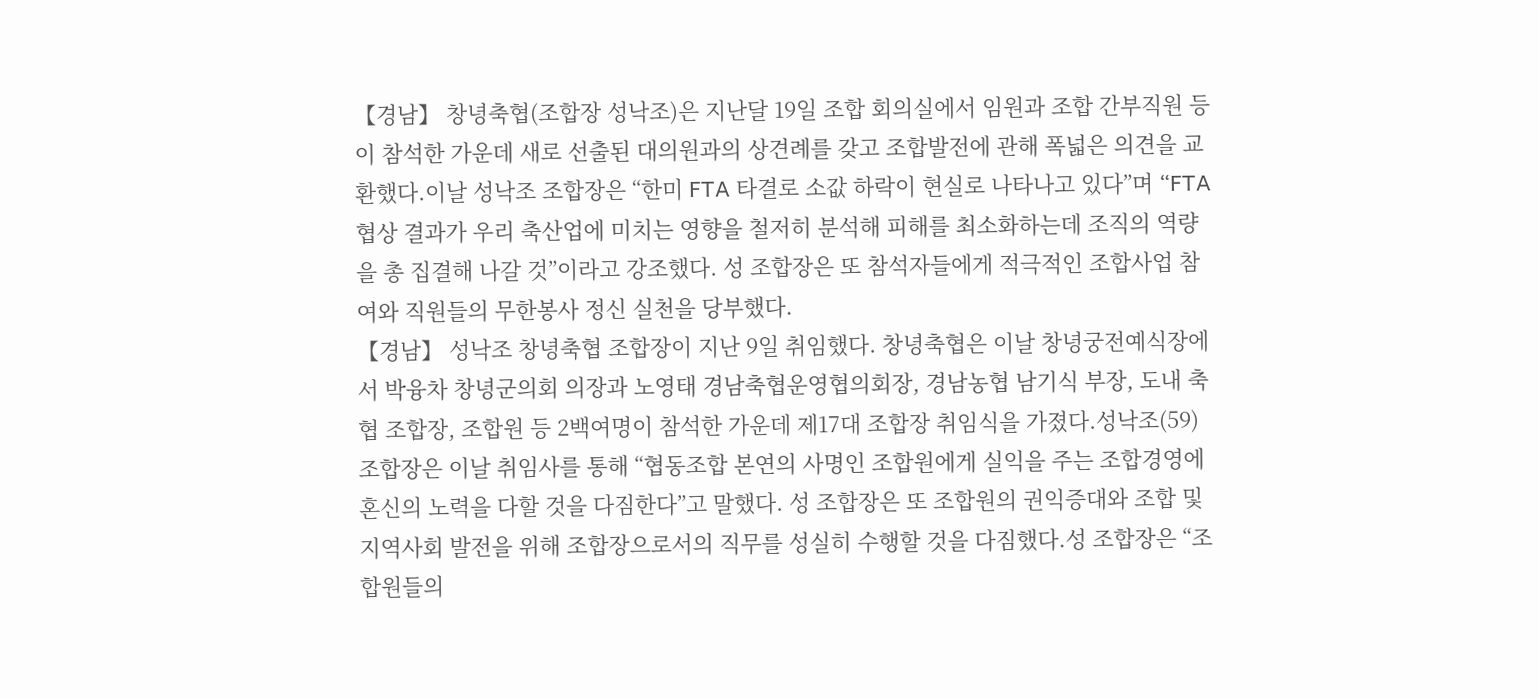【경남】 창녕축협(조합장 성낙조)은 지난달 19일 조합 회의실에서 임원과 조합 간부직원 등이 참석한 가운데 새로 선출된 대의원과의 상견례를 갖고 조합발전에 관해 폭넓은 의견을 교환했다.이날 성낙조 조합장은 “한미 FTA 타결로 소값 하락이 현실로 나타나고 있다”며 “FTA협상 결과가 우리 축산업에 미치는 영향을 철저히 분석해 피해를 최소화하는데 조직의 역량을 총 집결해 나갈 것”이라고 강조했다. 성 조합장은 또 참석자들에게 적극적인 조합사업 참여와 직원들의 무한봉사 정신 실천을 당부했다.
【경남】 성낙조 창녕축협 조합장이 지난 9일 취임했다. 창녕축협은 이날 창녕궁전예식장에서 박융차 창녕군의회 의장과 노영태 경남축협운영협의회장, 경남농협 남기식 부장, 도내 축협 조합장, 조합원 등 2백여명이 참석한 가운데 제17대 조합장 취임식을 가졌다.성낙조(59) 조합장은 이날 취임사를 통해 “협동조합 본연의 사명인 조합원에게 실익을 주는 조합경영에 혼신의 노력을 다할 것을 다짐한다”고 말했다. 성 조합장은 또 조합원의 권익증대와 조합 및 지역사회 발전을 위해 조합장으로서의 직무를 성실히 수행할 것을 다짐했다.성 조합장은 “조합원들의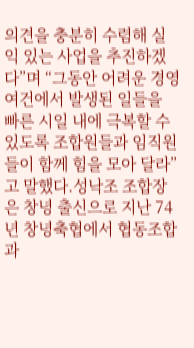의견을 충분히 수렴해 실익 있는 사업을 추진하겠다”며 “그동안 어려운 경영여건에서 발생된 일들을 빠른 시일 내에 극복할 수 있도록 조합원들과 임직원들이 함께 힘을 모아 달라”고 말했다.성낙조 조합장은 창녕 출신으로 지난 74년 창녕축협에서 협동조합과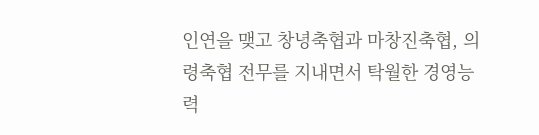인연을 맺고 창녕축협과 마창진축협, 의령축협 전무를 지내면서 탁월한 경영능력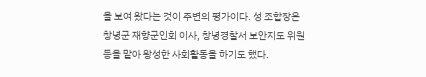을 보여 왔다는 것이 주변의 평가이다. 성 조합장은 창녕군 재향군인회 이사, 창녕경찰서 보안지도 위원 등을 맡아 왕성한 사회활동을 하기도 했다.